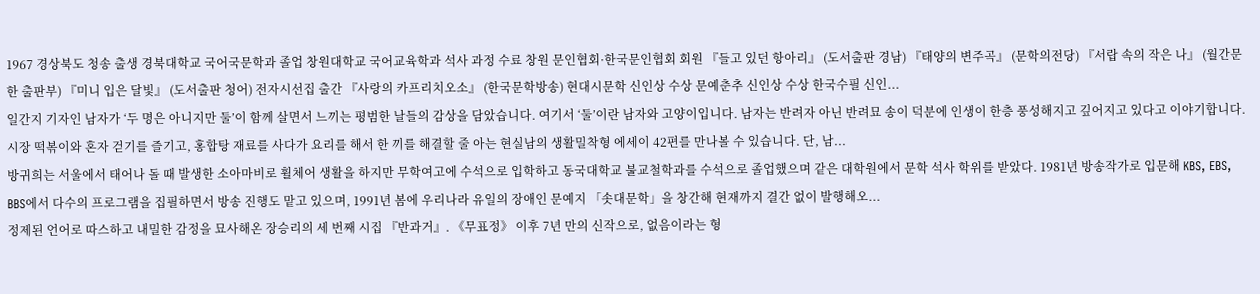1967 경상북도 청송 출생 경북대학교 국어국문학과 졸업 창원대학교 국어교육학과 석사 과정 수료 창원 문인협회·한국문인협회 회원 『들고 있던 항아리』 (도서출판 경남) 『태양의 변주곡』 (문학의전당) 『서랍 속의 작은 나』 (월간문한 출판부) 『미니 입은 달빛』 (도서출판 청어) 전자시선집 출간 『사랑의 카프리치오소』 (한국문학방송) 현대시문학 신인상 수상 문예춘추 신인상 수상 한국수필 신인...
일간지 기자인 남자가 ‘두 명은 아니지만 둘’이 함께 살면서 느끼는 평범한 날들의 감상을 담았습니다. 여기서 ‘둘’이란 남자와 고양이입니다. 남자는 반려자 아닌 반려묘 송이 덕분에 인생이 한층 풍성해지고 깊어지고 있다고 이야기합니다. 시장 떡볶이와 혼자 걷기를 즐기고, 홍합탕 재료를 사다가 요리를 해서 한 끼를 해결할 줄 아는 현실남의 생활밀착형 에세이 42편를 만나볼 수 있습니다. 단, 남...
방귀희는 서울에서 태어나 돌 때 발생한 소아마비로 휠체어 생활을 하지만 무학여고에 수석으로 입학하고 동국대학교 불교철학과를 수석으로 졸업했으며 같은 대학원에서 문학 석사 학위를 받았다. 1981년 방송작가로 입문해 KBS, EBS, BBS에서 다수의 프로그램을 집필하면서 방송 진행도 맡고 있으며, 1991년 봄에 우리나라 유일의 장애인 문예지 「솟대문학」을 창간해 현재까지 결간 없이 발행해오...
정제된 언어로 따스하고 내밀한 감정을 묘사해온 장승리의 세 번째 시집 『반과거』. 《무표정》 이후 7년 만의 신작으로, 없음이라는 형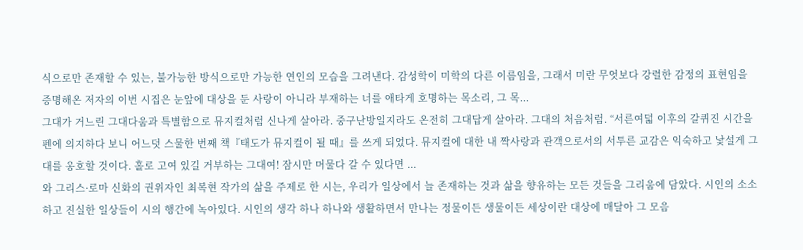식으로만 존재할 수 있는, 불가능한 방식으로만 가능한 연인의 모습을 그려낸다. 감성학이 미학의 다른 이름임을, 그래서 미란 무엇보다 강렬한 감정의 표현임을 증명해온 저자의 이번 시집은 눈앞에 대상을 둔 사랑이 아니라 부재하는 너를 애타게 호명하는 목소리, 그 목...
그대가 거느린 그대다움과 특별함으로 뮤지컬처럼 신나게 살아라. 중구난방일지라도 온전히 그대답게 살아라. 그대의 처음처럼. “서른여덟 이후의 갈퀴진 시간을 펜에 의지하다 보니 어느덧 스물한 번째 책『태도가 뮤지컬이 될 때』를 쓰게 되었다. 뮤지컬에 대한 내 짝사랑과 관객으로서의 서투른 교감은 익숙하고 낯설게 그대를 옹호할 것이다. 홀로 고여 있길 거부하는 그대여! 잠시만 머물다 갈 수 있다면 ...
와 그리스·로마 신화의 권위자인 최복현 작가의 삶을 주제로 한 시는, 우리가 일상에서 늘 존재하는 것과 삶을 향유하는 모든 것들을 그리움에 담았다. 시인의 소소하고 진실한 일상들이 시의 행간에 녹아있다. 시인의 생각 하나 하나와 생활하면서 만나는 정물이든 생물이든 세상이란 대상에 매달아 그 모음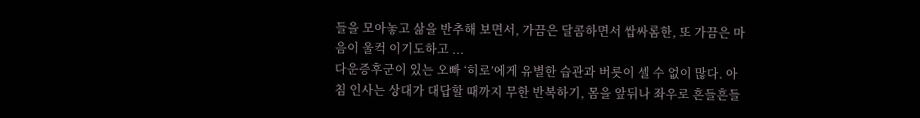들을 모아놓고 삶을 반추해 보면서, 가끔은 달콤하면서 쌉싸롬한, 또 가끔은 마음이 울컥 이기도하고 ...
다운증후군이 있는 오빠 ‘히로’에게 유별한 습관과 버릇이 셀 수 없이 많다. 아침 인사는 상대가 대답할 때까지 무한 반복하기, 몸을 앞뒤나 좌우로 흔들흔들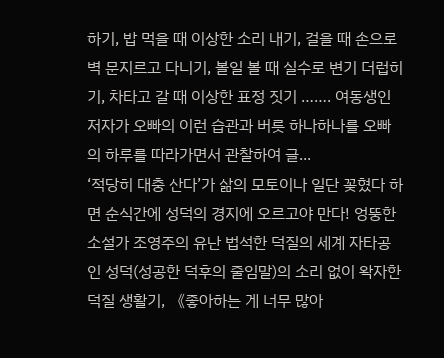하기, 밥 먹을 때 이상한 소리 내기, 걸을 때 손으로 벽 문지르고 다니기, 볼일 볼 때 실수로 변기 더럽히기, 차타고 갈 때 이상한 표정 짓기 ……. 여동생인 저자가 오빠의 이런 습관과 버릇 하나하나를 오빠의 하루를 따라가면서 관찰하여 글...
‘적당히 대충 산다’가 삶의 모토이나 일단 꽂혔다 하면 순식간에 성덕의 경지에 오르고야 만다! 엉뚱한 소설가 조영주의 유난 법석한 덕질의 세계 자타공인 성덕(성공한 덕후의 줄임말)의 소리 없이 왁자한 덕질 생활기, 《좋아하는 게 너무 많아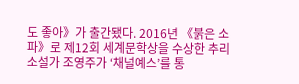도 좋아》가 출간됐다. 2016년 《붉은 소파》로 제12회 세계문학상을 수상한 추리소설가 조영주가 ‘채널예스’를 통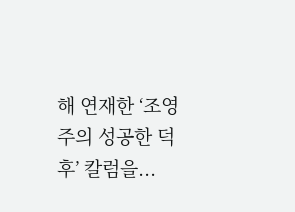해 연재한 ‘조영주의 성공한 덕후’ 칼럼을...